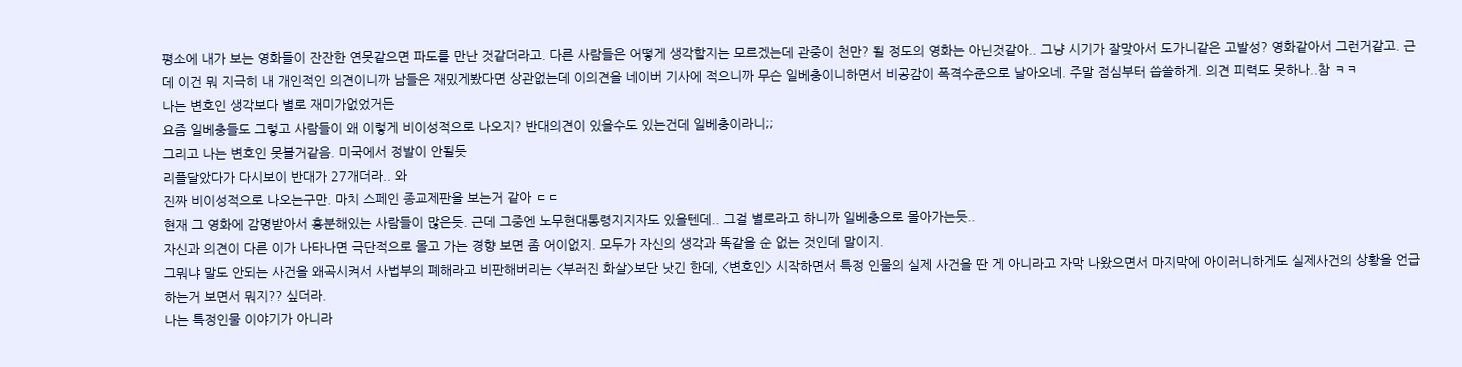평소에 내가 보는 영화들이 잔잔한 연못같으면 파도를 만난 것같더라고. 다른 사람들은 어떻게 생각할지는 모르겠는데 관중이 천만? 될 정도의 영화는 아닌것같아.. 그냥 시기가 잘맞아서 도가니같은 고발성? 영화같아서 그런거같고. 근데 이건 뭐 지극히 내 개인적인 의견이니까 남들은 재밌게봤다면 상관없는데 이의견을 네이버 기사에 적으니까 무슨 일베충이니하면서 비공감이 폭격수준으로 날아오네. 주말 점심부터 씁쓸하게. 의견 피력도 못하나..참 ㅋㅋ
나는 변호인 생각보다 별로 재미가없었거든
요즘 일베충들도 그렇고 사람들이 왜 이렇게 비이성적으로 나오지? 반대의견이 있을수도 있는건데 일베충이라니;;
그리고 나는 변호인 못볼거같음. 미국에서 정발이 안될듯
리플달았다가 다시보이 반대가 27개더라.. 와
진짜 비이성적으로 나오는구만. 마치 스페인 종교제판을 보는거 같아 ㄷㄷ
현재 그 영화에 감명받아서 흥분해있는 사람들이 많은듯. 근데 그중엔 노무현대통령지지자도 있을텐데.. 그걸 별로라고 하니까 일베충으로 몰아가는듯..
자신과 의견이 다른 이가 나타나면 극단적으로 몰고 가는 경향 보면 좀 어이없지. 모두가 자신의 생각과 똑같을 순 없는 것인데 말이지.
그뭐냐 말도 안되는 사건을 왜곡시켜서 사법부의 폐해라고 비판해버리는 <부러진 화살>보단 낫긴 한데, <변호인> 시작하면서 특정 인물의 실제 사건을 딴 게 아니라고 자막 나왔으면서 마지막에 아이러니하게도 실제사건의 상황을 언급하는거 보면서 뭐지?? 싶더라.
나는 특정인물 이야기가 아니라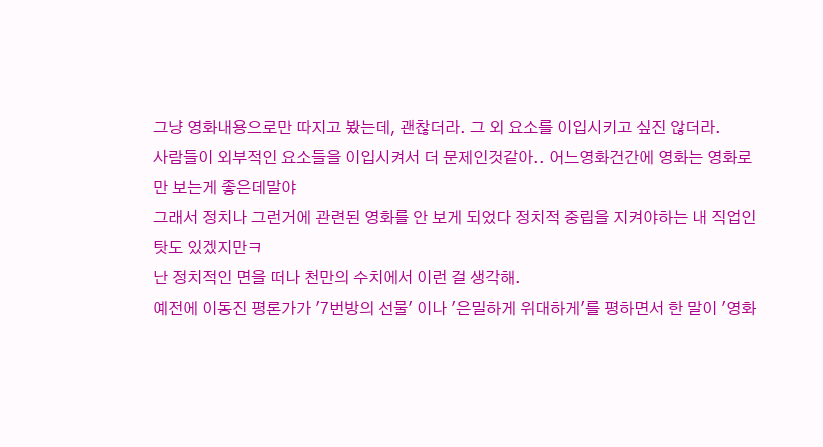그냥 영화내용으로만 따지고 봤는데, 괜찮더라. 그 외 요소를 이입시키고 싶진 않더라.
사람들이 외부적인 요소들을 이입시켜서 더 문제인것같아.. 어느영화건간에 영화는 영화로만 보는게 좋은데말야
그래서 정치나 그런거에 관련된 영화를 안 보게 되었다 정치적 중립을 지켜야하는 내 직업인 탓도 있겠지만ㅋ
난 정치적인 면을 떠나 천만의 수치에서 이런 걸 생각해.
예전에 이동진 평론가가 '7번방의 선물' 이나 '은밀하게 위대하게'를 평하면서 한 말이 '영화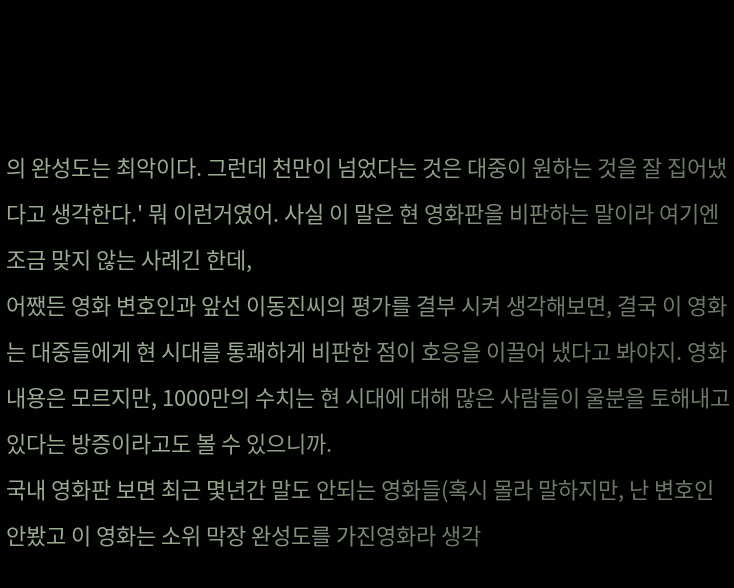의 완성도는 최악이다. 그런데 천만이 넘었다는 것은 대중이 원하는 것을 잘 집어냈다고 생각한다.' 뭐 이런거였어. 사실 이 말은 현 영화판을 비판하는 말이라 여기엔 조금 맞지 않는 사례긴 한데,
어쨌든 영화 변호인과 앞선 이동진씨의 평가를 결부 시켜 생각해보면, 결국 이 영화는 대중들에게 현 시대를 통쾌하게 비판한 점이 호응을 이끌어 냈다고 봐야지. 영화 내용은 모르지만, 1000만의 수치는 현 시대에 대해 많은 사람들이 울분을 토해내고 있다는 방증이라고도 볼 수 있으니까.
국내 영화판 보면 최근 몇년간 말도 안되는 영화들(혹시 몰라 말하지만, 난 변호인 안봤고 이 영화는 소위 막장 완성도를 가진영화라 생각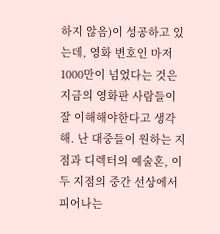하지 않음)이 성공하고 있는데, 영화 변호인 마저 1000만이 넘었다는 것은 지금의 영화판 사람들이 잘 이해해야한다고 생각해. 난 대중들이 원하는 지점과 디렉터의 예술혼, 이 두 지점의 중간 선상에서 피어나는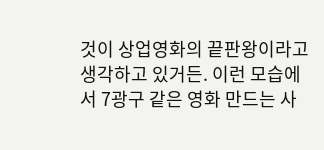것이 상업영화의 끝판왕이라고 생각하고 있거든. 이런 모습에서 7광구 같은 영화 만드는 사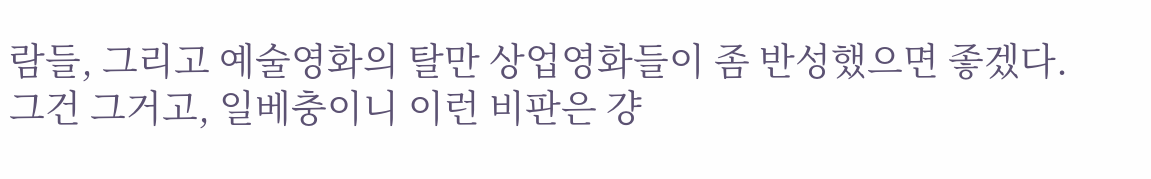람들, 그리고 예술영화의 탈만 상업영화들이 좀 반성했으면 좋겠다.
그건 그거고, 일베충이니 이런 비판은 걍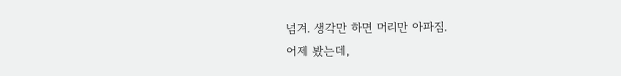넘겨. 생각만 하면 머리만 아파짐.
어제 봤는데,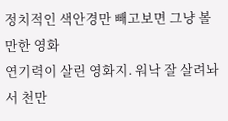정치적인 색안경만 빼고보면 그냥 볼만한 영화
연기력이 살린 영화지. 워낙 잘 살려놔서 천만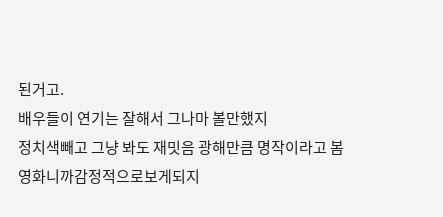된거고.
배우들이 연기는 잘해서 그나마 볼만했지
정치색빼고 그냥 봐도 재밋음 광해만큼 명작이라고 봄
영화니까감정적으로보게되지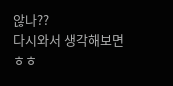않나??
다시와서 생각해보면 ㅎㅎ